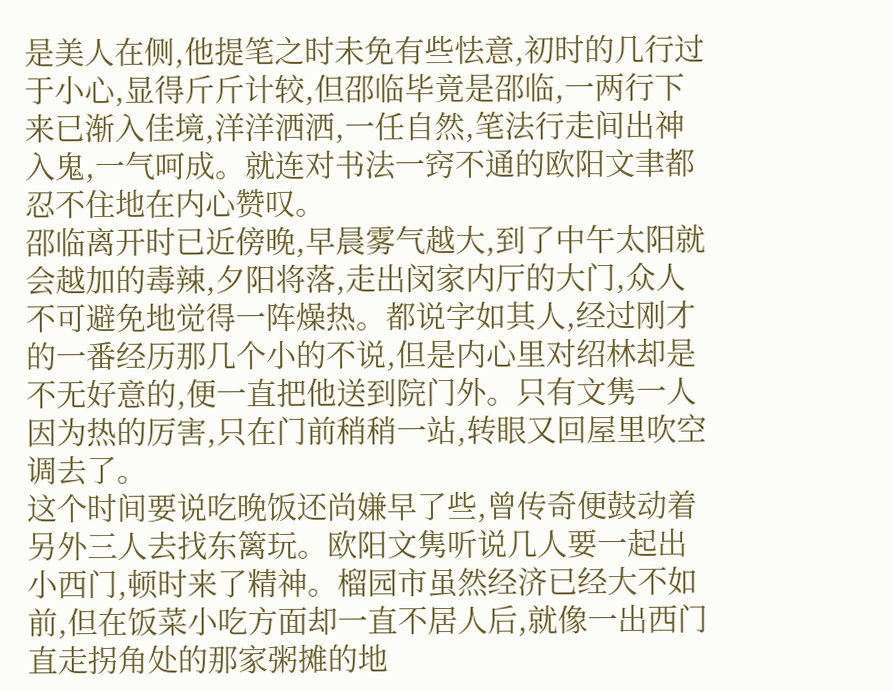是美人在侧,他提笔之时未免有些怯意,初时的几行过于小心,显得斤斤计较,但邵临毕竟是邵临,一两行下来已渐入佳境,洋洋洒洒,一任自然,笔法行走间出神入鬼,一气呵成。就连对书法一窍不通的欧阳文聿都忍不住地在内心赞叹。
邵临离开时已近傍晚,早晨雾气越大,到了中午太阳就会越加的毒辣,夕阳将落,走出闵家内厅的大门,众人不可避免地觉得一阵燥热。都说字如其人,经过刚才的一番经历那几个小的不说,但是内心里对绍林却是不无好意的,便一直把他送到院门外。只有文隽一人因为热的厉害,只在门前稍稍一站,转眼又回屋里吹空调去了。
这个时间要说吃晚饭还尚嫌早了些,曾传奇便鼓动着另外三人去找东篱玩。欧阳文隽听说几人要一起出小西门,顿时来了精神。榴园市虽然经济已经大不如前,但在饭菜小吃方面却一直不居人后,就像一出西门直走拐角处的那家粥摊的地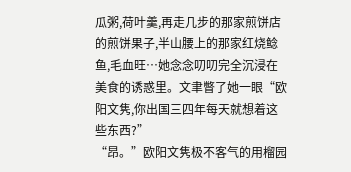瓜粥,荷叶羹,再走几步的那家煎饼店的煎饼果子,半山腰上的那家红烧鲶鱼,毛血旺…她念念叨叨完全沉浸在美食的诱惑里。文聿瞥了她一眼“欧阳文隽,你出国三四年每天就想着这些东西?”
“昂。”欧阳文隽极不客气的用榴园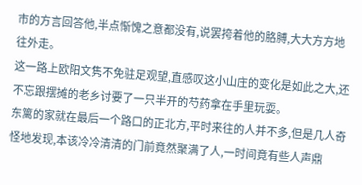市的方言回答他,半点惭愧之意都没有,说罢挎着他的胳膊,大大方方地往外走。
这一路上欧阳文隽不免驻足观望,直感叹这小山庄的变化是如此之大,还不忘跟摆摊的老乡讨要了一只半开的芍药拿在手里玩耍。
东篱的家就在最后一个路口的正北方,平时来往的人并不多,但是几人奇怪地发现,本该冷冷清清的门前竟然聚满了人,一时间竟有些人声鼎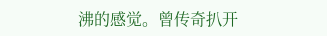沸的感觉。曾传奇扒开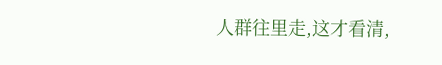人群往里走,这才看清,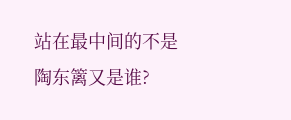站在最中间的不是陶东篱又是谁?